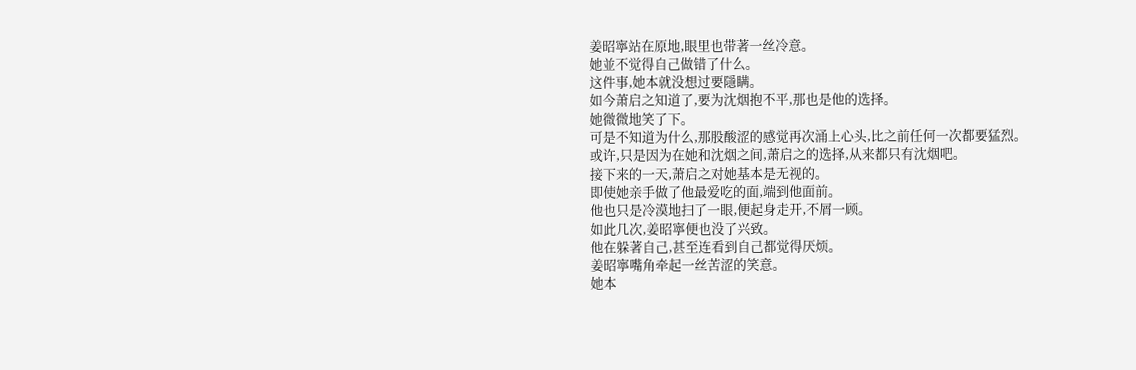姜昭寧站在原地,眼里也带著一丝冷意。
她並不觉得自己做错了什么。
这件事,她本就没想过要隱瞒。
如今萧启之知道了,要为沈烟抱不平,那也是他的选择。
她微微地笑了下。
可是不知道为什么,那股酸涩的感觉再次涌上心头,比之前任何一次都要猛烈。
或许,只是因为在她和沈烟之间,萧启之的选择,从来都只有沈烟吧。
接下来的一天,萧启之对她基本是无视的。
即使她亲手做了他最爱吃的面,端到他面前。
他也只是冷漠地扫了一眼,便起身走开,不屑一顾。
如此几次,姜昭寧便也没了兴致。
他在躲著自己,甚至连看到自己都觉得厌烦。
姜昭寧嘴角牵起一丝苦涩的笑意。
她本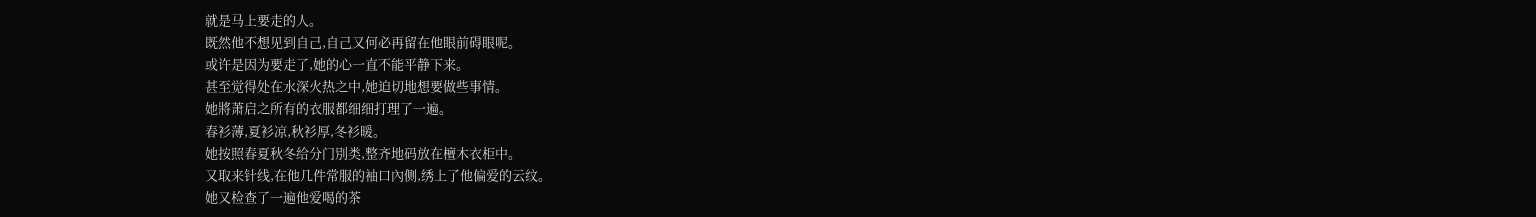就是马上要走的人。
既然他不想见到自己,自己又何必再留在他眼前碍眼呢。
或许是因为要走了,她的心一直不能平静下来。
甚至觉得处在水深火热之中,她迫切地想要做些事情。
她將萧启之所有的衣服都细细打理了一遍。
春衫薄,夏衫凉,秋衫厚,冬衫暖。
她按照春夏秋冬给分门別类,整齐地码放在檀木衣柜中。
又取来针线,在他几件常服的袖口內侧,绣上了他偏爱的云纹。
她又检查了一遍他爱喝的茶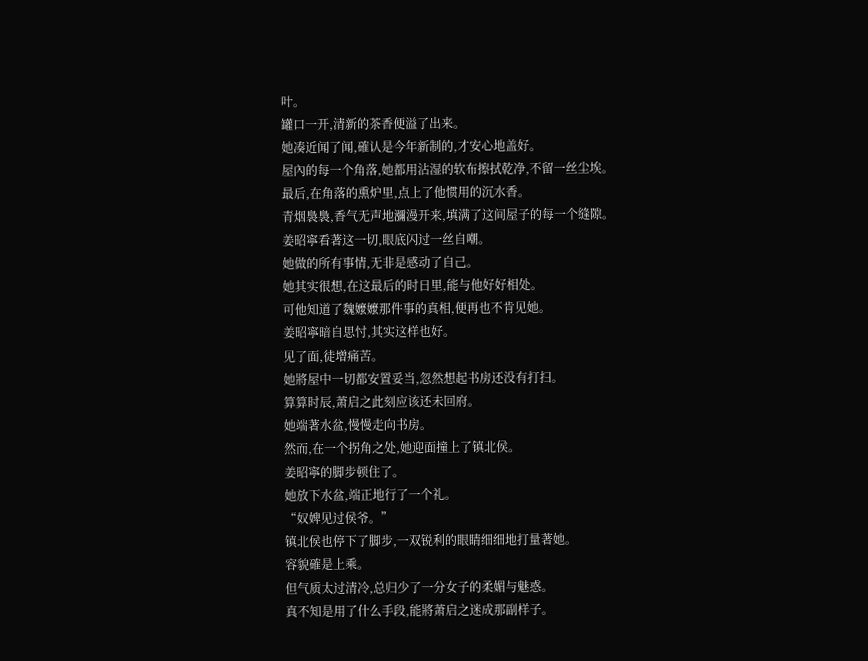叶。
罐口一开,清新的茶香便溢了出来。
她凑近闻了闻,確认是今年新制的,才安心地盖好。
屋內的每一个角落,她都用沾湿的软布擦拭乾净,不留一丝尘埃。
最后,在角落的熏炉里,点上了他惯用的沉水香。
青烟裊裊,香气无声地瀰漫开来,填满了这间屋子的每一个缝隙。
姜昭寧看著这一切,眼底闪过一丝自嘲。
她做的所有事情,无非是感动了自己。
她其实很想,在这最后的时日里,能与他好好相处。
可他知道了魏嬤嬤那件事的真相,便再也不肯见她。
姜昭寧暗自思忖,其实这样也好。
见了面,徒增痛苦。
她將屋中一切都安置妥当,忽然想起书房还没有打扫。
算算时辰,萧启之此刻应该还未回府。
她端著水盆,慢慢走向书房。
然而,在一个拐角之处,她迎面撞上了镇北侯。
姜昭寧的脚步顿住了。
她放下水盆,端正地行了一个礼。
“奴婢见过侯爷。”
镇北侯也停下了脚步,一双锐利的眼睛细细地打量著她。
容貌確是上乘。
但气质太过清冷,总归少了一分女子的柔媚与魅惑。
真不知是用了什么手段,能將萧启之迷成那副样子。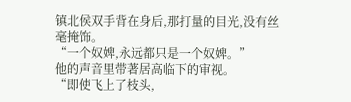镇北侯双手背在身后,那打量的目光,没有丝毫掩饰。
“一个奴婢,永远都只是一个奴婢。”
他的声音里带著居高临下的审视。
“即使飞上了枝头,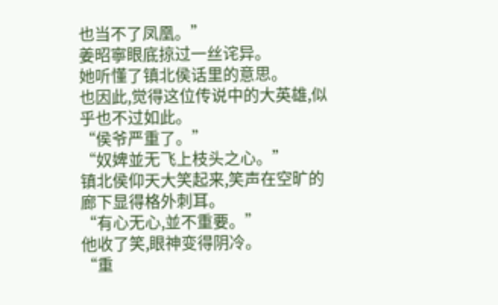也当不了凤凰。”
姜昭寧眼底掠过一丝诧异。
她听懂了镇北侯话里的意思。
也因此,觉得这位传说中的大英雄,似乎也不过如此。
“侯爷严重了。”
“奴婢並无飞上枝头之心。”
镇北侯仰天大笑起来,笑声在空旷的廊下显得格外刺耳。
“有心无心,並不重要。”
他收了笑,眼神变得阴冷。
“重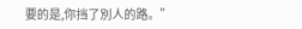要的是,你挡了別人的路。”